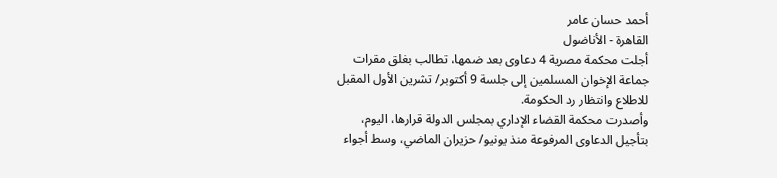أحمد حسان عامر
القاهرة - الأناضول
أجلت محكمة مصرية 4 دعاوى بعد ضمها، تطالب بغلق مقرات جماعة الإخوان المسلمين إلى جلسة 9 أكتوبر/ تشرين الأول المقبل للاطلاع وانتظار رد الحكومة.
وأصدرت محكمة القضاء الإداري بمجلس الدولة قرارها، اليوم، بتأجيل الدعاوى المرفوعة منذ يونيو/ حزيران الماضي، وسط أجواء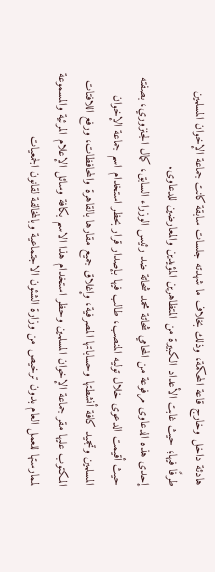هادئة داخل وخارج قاعة المحكمة، وذلك بخلاف ما شهدته جلسات سابقة كانت جماعة الإخوان المسلمين طرفًا فيها؛ حيث غابت الأعداد الكبيرة من المتظاهرين المؤيدين والمعارضين للدعاوى.
إحدى هذه الدعاوى مرفوعة من المحامي شحاتة محمد شحاتة ضد رئيس الوزراء السابق، كمال الجنزوري، بصفته حيث أقيمت الدعوى خلال توليه المنصب، طالب فيها بإصدار قرار بحظر استخدام اسم جماعة الإخوان المسلمين وتجميد كافة أنشطتها وحساباتها المصرفية، وإغلاق جميع مقارها بالقاهرة والمحافظات، ورفع اللافتات المكتوب عليها مقر جماعة الإخوان المسلمين وحظر استخدام هذا الاسم بكافة وسائل الإعلام المرئية والمسموعة لممارستها للعمل العام بدون ترخيص من وزارة الشئون الاجتماعية وبالمخالفة لقانون الجمعيات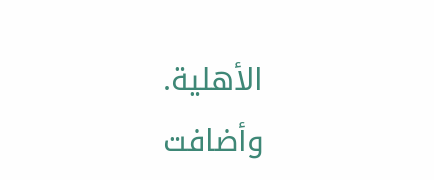الأهلية.
وأضافت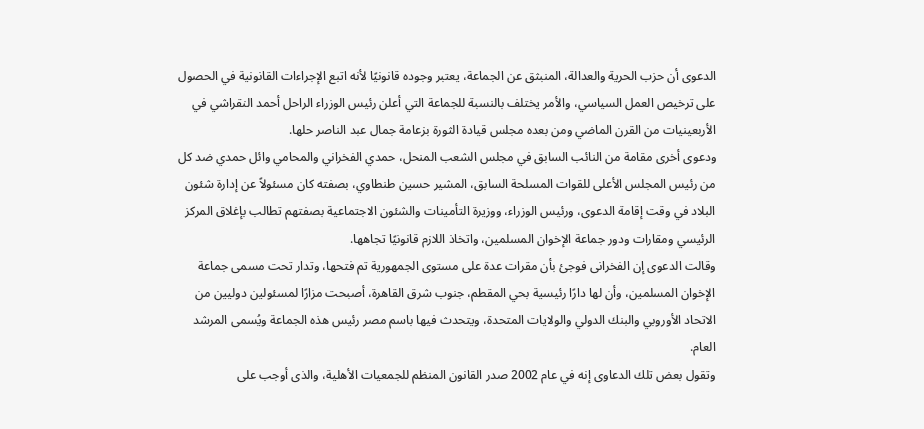الدعوى أن حزب الحرية والعدالة، المنبثق عن الجماعة، يعتبر وجوده قانونيًا لأنه اتبع الإجراءات القانونية في الحصول على ترخيص العمل السياسي، والأمر يختلف بالنسبة للجماعة التي أعلن رئيس الوزراء الراحل أحمد النقراشي في الأربعينيات من القرن الماضي ومن بعده مجلس قيادة الثورة بزعامة جمال عبد الناصر حلها.
ودعوى أخرى مقامة من النائب السابق في مجلس الشعب المنحل، حمدي الفخراني والمحامي وائل حمدي ضد كل من رئيس المجلس الأعلى للقوات المسلحة السابق، المشير حسين طنطاوي، بصفته كان مسئولاً عن إدارة شئون البلاد في وقت إقامة الدعوى، ورئيس الوزراء، ووزيرة التأمينات والشئون الاجتماعية بصفتهم تطالب بإغلاق المركز الرئيسي ومقارات ودور جماعة الإخوان المسلمين، واتخاذ اللازم قانونيًا تجاهها.
وقالت الدعوى إن الفخرانى فوجئ بأن مقرات عدة على مستوى الجمهورية تم فتحها، وتدار تحت مسمى جماعة الإخوان المسلمين، وأن لها دارًا رئيسية بحي المقطم، جنوب شرق القاهرة، أصبحت مزارًا لمسئولين دوليين من الاتحاد الأوروبي والبنك الدولي والولايات المتحدة، ويتحدث فيها باسم مصر رئيس هذه الجماعة ويُسمى المرشد العام.
وتقول بعض تلك الدعاوى إنه في عام 2002 صدر القانون المنظم للجمعيات الأهلية، والذى أوجب على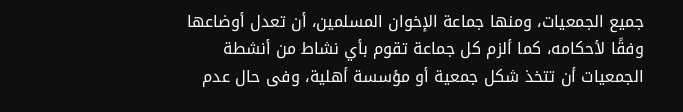جميع الجمعيات، ومنها جماعة الإخوان المسلمين، أن تعدل أوضاعها وفقًا لأحكامه، كما ألزم كل جماعة تقوم بأي نشاط من أنشطة الجمعيات أن تتخذ شكل جمعية أو مؤسسة أهلية، وفى حال عدم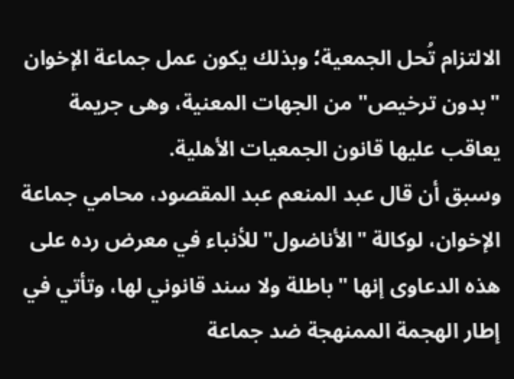الالتزام تُحل الجمعية؛ وبذلك يكون عمل جماعة الإخوان "بدون ترخيص" من الجهات المعنية، وهى جريمة يعاقب عليها قانون الجمعيات الأهلية.
وسبق أن قال عبد المنعم عبد المقصود، محامي جماعة الإخوان، لوكالة "الأناضول" للأنباء في معرض رده على هذه الدعاوى إنها "باطلة ولا سند قانوني لها، وتأتي في إطار الهجمة الممنهجة ضد جماعة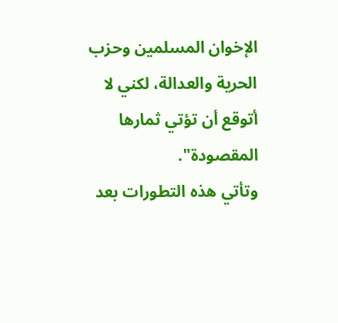الإخوان المسلمين وحزب الحرية والعدالة، لكني لا أتوقع أن تؤتي ثمارها المقصودة".
وتأتي هذه التطورات بعد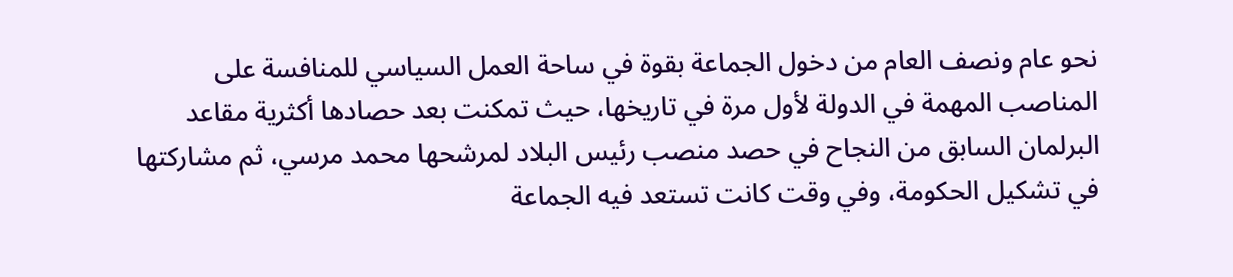نحو عام ونصف العام من دخول الجماعة بقوة في ساحة العمل السياسي للمنافسة على المناصب المهمة في الدولة لأول مرة في تاريخها، حيث تمكنت بعد حصادها أكثرية مقاعد البرلمان السابق من النجاح في حصد منصب رئيس البلاد لمرشحها محمد مرسي، ثم مشاركتها في تشكيل الحكومة، وفي وقت كانت تستعد فيه الجماعة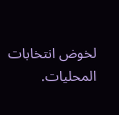لخوض انتخابات المحليات.